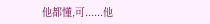他都懂,可......他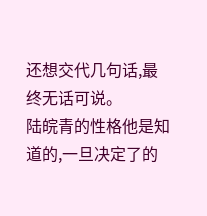还想交代几句话,最终无话可说。
陆皖青的性格他是知道的,一旦决定了的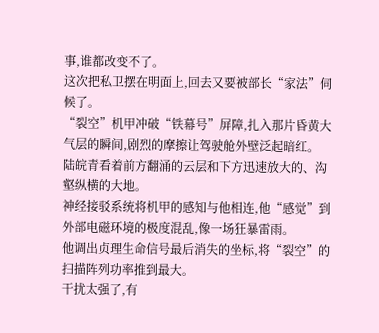事,谁都改变不了。
这次把私卫摆在明面上,回去又要被部长“家法”伺候了。
“裂空”机甲冲破“铁幕号”屏障,扎入那片昏黄大气层的瞬间,剧烈的摩擦让驾驶舱外壁泛起暗红。
陆皖青看着前方翻涌的云层和下方迅速放大的、沟壑纵横的大地。
神经接驳系统将机甲的感知与他相连,他“感觉”到外部电磁环境的极度混乱,像一场狂暴雷雨。
他调出贞理生命信号最后消失的坐标,将“裂空”的扫描阵列功率推到最大。
干扰太强了,有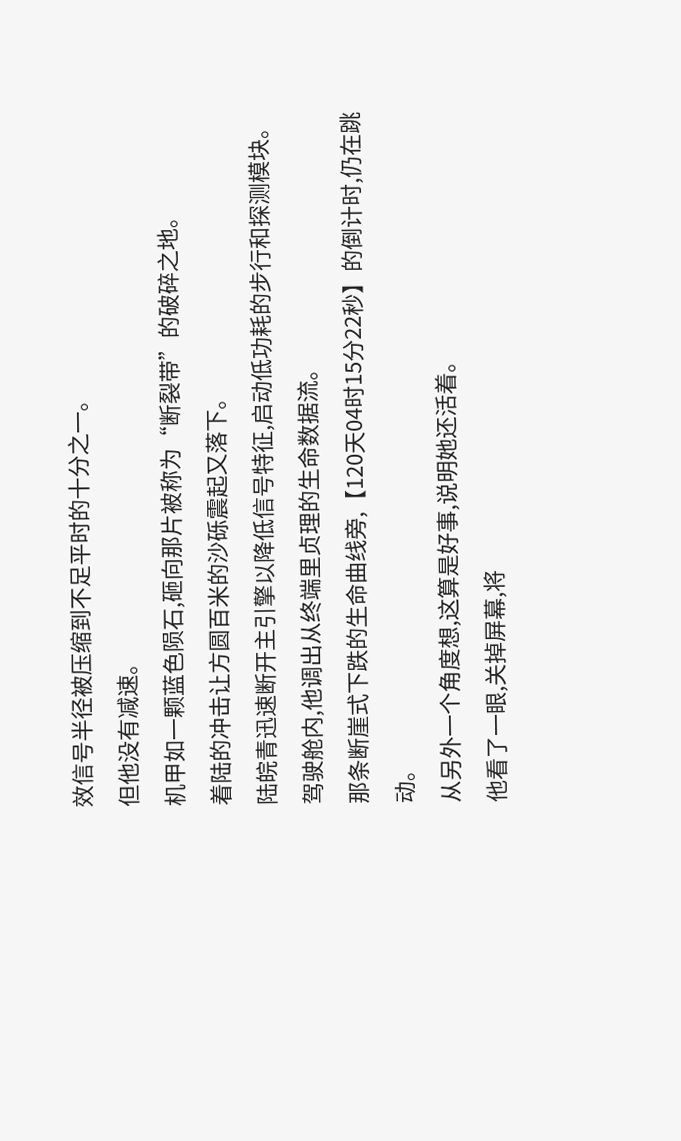效信号半径被压缩到不足平时的十分之一。
但他没有减速。
机甲如一颗蓝色陨石,砸向那片被称为“断裂带”的破碎之地。
着陆的冲击让方圆百米的沙砾震起又落下。
陆皖青迅速断开主引擎以降低信号特征,启动低功耗的步行和探测模块。
驾驶舱内,他调出从终端里贞理的生命数据流。
那条断崖式下跌的生命曲线旁,【120天04时15分22秒】的倒计时,仍在跳动。
从另外一个角度想,这算是好事,说明她还活着。
他看了一眼,关掉屏幕,将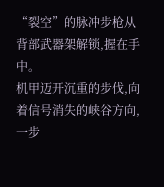“裂空”的脉冲步枪从背部武器架解锁,握在手中。
机甲迈开沉重的步伐,向着信号消失的峡谷方向,一步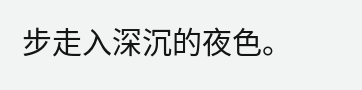步走入深沉的夜色。